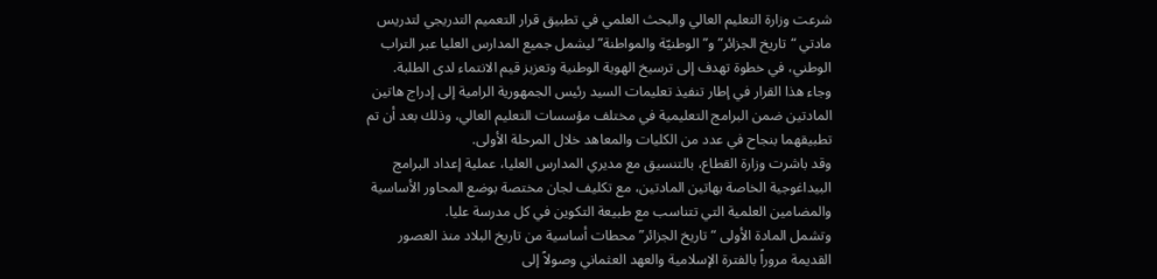شرعت وزارة التعليم العالي والبحث العلمي في تطبيق قرار التعميم التدريجي لتدريس مادتي “تاريخ الجزائر” و”الوطنيّة والمواطنة” ليشمل جميع المدارس العليا عبر التراب الوطني، في خطوة تهدف إلى ترسيخ الهوية الوطنية وتعزيز قيم الانتماء لدى الطلبة.
وجاء هذا القرار في إطار تنفيذ تعليمات السيد رئيس الجمهورية الرامية إلى إدراج هاتين المادتين ضمن البرامج التعليمية في مختلف مؤسسات التعليم العالي، وذلك بعد أن تم تطبيقهما بنجاح في عدد من الكليات والمعاهد خلال المرحلة الأولى.
وقد باشرت وزارة القطاع، بالتنسيق مع مديري المدارس العليا، عملية إعداد البرامج البيداغوجية الخاصة بهاتين المادتين، مع تكليف لجان مختصة بوضع المحاور الأساسية والمضامين العلمية التي تتناسب مع طبيعة التكوين في كل مدرسة عليا.
وتشمل المادة الأولى “تاريخ الجزائر” محطات أساسية من تاريخ البلاد منذ العصور القديمة مروراً بالفترة الإسلامية والعهد العثماني وصولاً إلى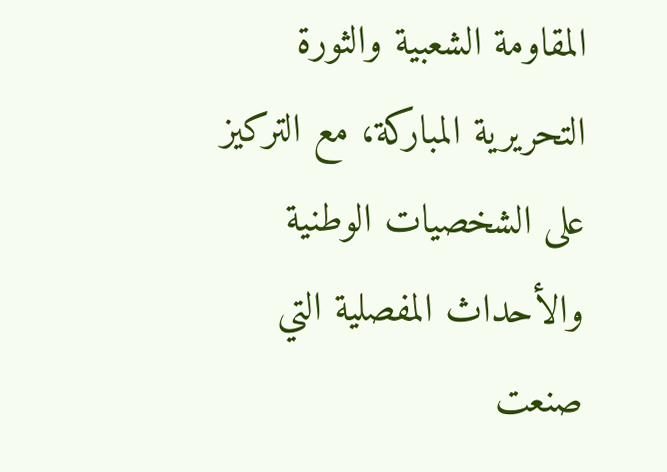المقاومة الشعبية والثورة التحريرية المباركة، مع التركيز على الشخصيات الوطنية والأحداث المفصلية التي صنعت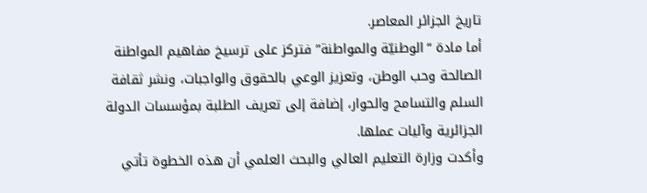تاريخ الجزائر المعاصر.
أما مادة “الوطنيّة والمواطنة” فتركز على ترسيخ مفاهيم المواطنة الصالحة وحب الوطن، وتعزيز الوعي بالحقوق والواجبات، ونشر ثقافة السلم والتسامح والحوار، إضافة إلى تعريف الطلبة بمؤسسات الدولة الجزائرية وآليات عملها.
وأكدت وزارة التعليم العالي والبحث العلمي أن هذه الخطوة تأتي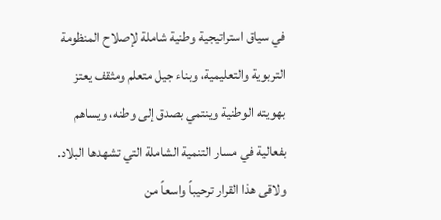في سياق استراتيجية وطنية شاملة لإصلاح المنظومة التربوية والتعليمية، وبناء جيل متعلم ومثقف يعتز بهويته الوطنية وينتمي بصدق إلى وطنه، ويساهم بفعالية في مسار التنمية الشاملة التي تشهدها البلاد.
ولاقى هذا القرار ترحيباً واسعاً من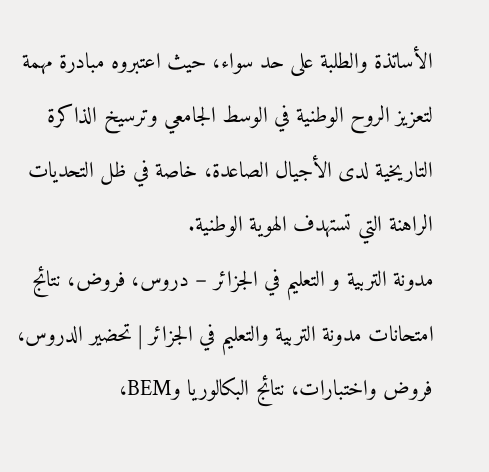الأساتذة والطلبة على حد سواء، حيث اعتبروه مبادرة مهمة لتعزيز الروح الوطنية في الوسط الجامعي وترسيخ الذاكرة التاريخية لدى الأجيال الصاعدة، خاصة في ظل التحديات الراهنة التي تستهدف الهوية الوطنية.
مدونة التربية و التعليم في الجزائر – دروس، فروض، نتائج امتحانات مدونة التربية والتعليم في الجزائر | تحضير الدروس، فروض واختبارات، نتائج البكالوريا وBEM،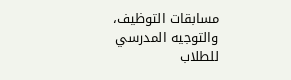مسابقات التوظيف، والتوجيه المدرسي للطلاب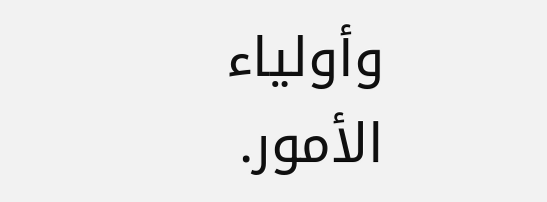وأولياء الأمور.